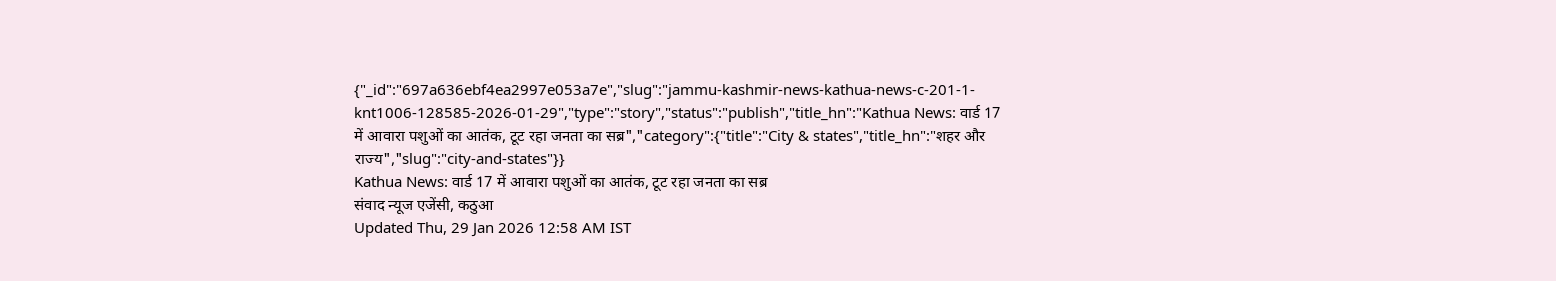{"_id":"697a636ebf4ea2997e053a7e","slug":"jammu-kashmir-news-kathua-news-c-201-1-knt1006-128585-2026-01-29","type":"story","status":"publish","title_hn":"Kathua News: वार्ड 17 में आवारा पशुओं का आतंक, टूट रहा जनता का सब्र","category":{"title":"City & states","title_hn":"शहर और राज्य","slug":"city-and-states"}}
Kathua News: वार्ड 17 में आवारा पशुओं का आतंक, टूट रहा जनता का सब्र
संवाद न्यूज एजेंसी, कठुआ
Updated Thu, 29 Jan 2026 12:58 AM IST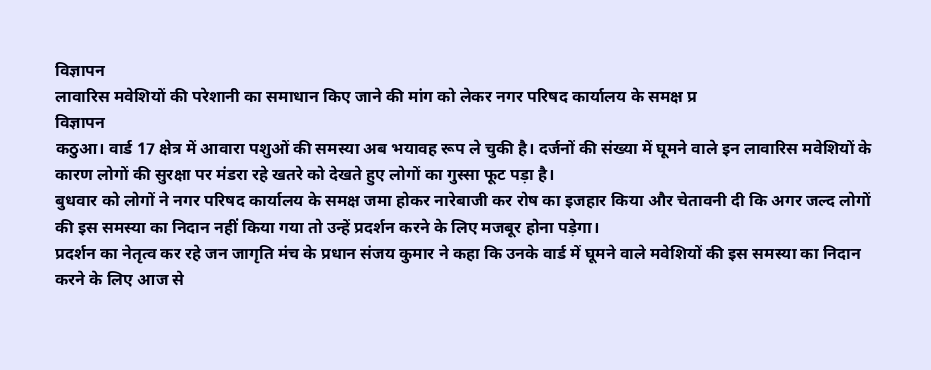विज्ञापन
लावारिस मवेशियों की परेशानी का समाधान किए जाने की मांग को लेकर नगर परिषद कार्यालय के समक्ष प्र
विज्ञापन
कठुआ। वार्ड 17 क्षेत्र में आवारा पशुओं की समस्या अब भयावह रूप ले चुकी है। दर्जनों की संख्या में घूमने वाले इन लावारिस मवेशियों के कारण लोगों की सुरक्षा पर मंडरा रहे खतरे को देखते हुए लोगों का गुस्सा फूट पड़ा है।
बुधवार को लोगों ने नगर परिषद कार्यालय के समक्ष जमा होकर नारेबाजी कर रोष का इजहार किया और चेतावनी दी कि अगर जल्द लोगों की इस समस्या का निदान नहीं किया गया तो उन्हें प्रदर्शन करने के लिए मजबूर होना पड़ेगा।
प्रदर्शन का नेतृत्व कर रहे जन जागृति मंच के प्रधान संजय कुमार ने कहा कि उनके वार्ड में घूमने वाले मवेशियों की इस समस्या का निदान करने के लिए आज से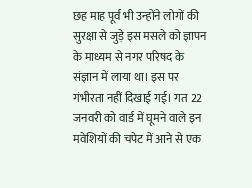छह माह पूर्व भी उन्होंने लोगों की सुरक्षा से जुड़े इस मसले को ज्ञापन के माध्यम से नगर परिषद के संज्ञान में लाया था। इस पर गंभीरता नहीं दिखाई गई। गत 22 जनवरी को वार्ड में घूमने वाले इन मवेशियों की चपेट में आने से एक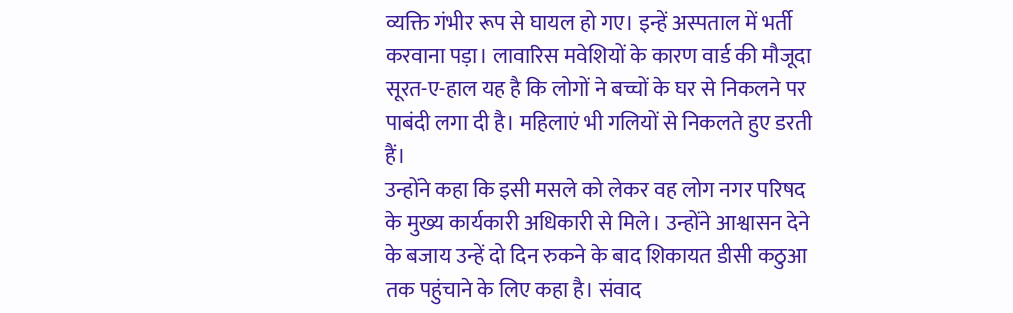व्यक्ति गंभीर रूप से घायल हो गए। इन्हें अस्पताल में भर्ती करवाना पड़ा। लावारिस मवेशियों के कारण वार्ड की मौजूदा सूरत-ए-हाल यह है कि लोगों ने बच्चों के घर से निकलने पर पाबंदी लगा दी है। महिलाएं भी गलियों से निकलते हुए डरती हैं।
उन्होंने कहा कि इसी मसले को लेकर वह लोग नगर परिषद के मुख्य कार्यकारी अधिकारी से मिले। उन्होंने आश्वासन देने के बजाय उन्हें दो दिन रुकने के बाद शिकायत डीसी कठुआ तक पहुंचाने के लिए कहा है। संवाद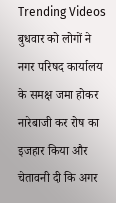Trending Videos
बुधवार को लोगों ने नगर परिषद कार्यालय के समक्ष जमा होकर नारेबाजी कर रोष का इजहार किया और चेतावनी दी कि अगर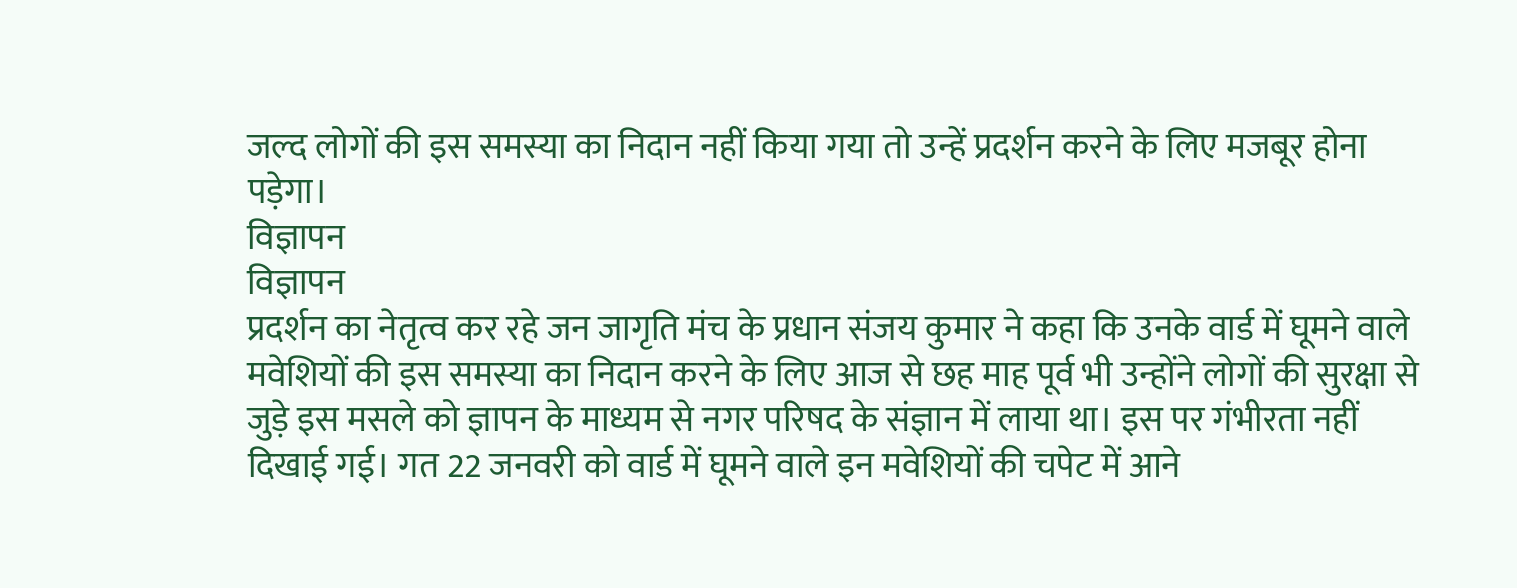जल्द लोगों की इस समस्या का निदान नहीं किया गया तो उन्हें प्रदर्शन करने के लिए मजबूर होना पड़ेगा।
विज्ञापन
विज्ञापन
प्रदर्शन का नेतृत्व कर रहे जन जागृति मंच के प्रधान संजय कुमार ने कहा कि उनके वार्ड में घूमने वाले मवेशियों की इस समस्या का निदान करने के लिए आज से छह माह पूर्व भी उन्होंने लोगों की सुरक्षा से जुड़े इस मसले को ज्ञापन के माध्यम से नगर परिषद के संज्ञान में लाया था। इस पर गंभीरता नहीं दिखाई गई। गत 22 जनवरी को वार्ड में घूमने वाले इन मवेशियों की चपेट में आने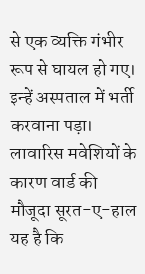से एक व्यक्ति गंभीर रूप से घायल हो गए। इन्हें अस्पताल में भर्ती करवाना पड़ा। लावारिस मवेशियों के कारण वार्ड की मौजूदा सूरत-ए-हाल यह है कि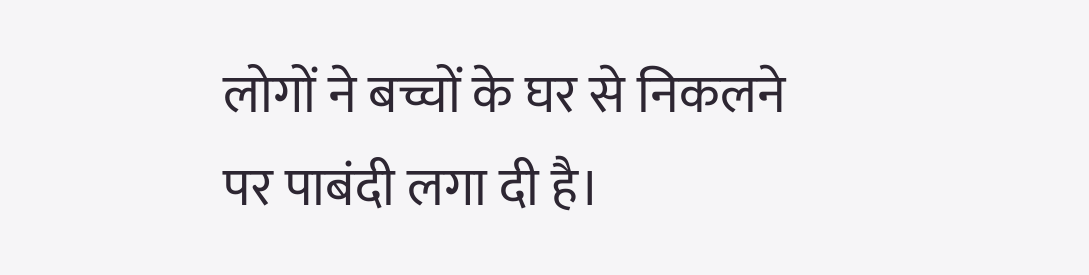लोगों ने बच्चों के घर से निकलने पर पाबंदी लगा दी है।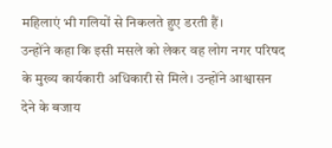महिलाएं भी गलियों से निकलते हुए डरती हैं।
उन्होंने कहा कि इसी मसले को लेकर वह लोग नगर परिषद के मुख्य कार्यकारी अधिकारी से मिले। उन्होंने आश्वासन देने के बजाय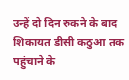उन्हें दो दिन रुकने के बाद शिकायत डीसी कठुआ तक पहुंचाने के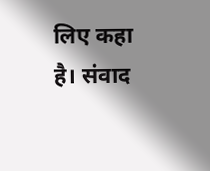लिए कहा है। संवाद